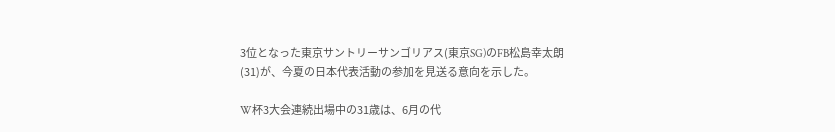3位となった東京サントリーサンゴリアス(東京SG)のFB松島幸太朗(31)が、今夏の日本代表活動の参加を見送る意向を示した。

W杯3大会連続出場中の31歳は、6月の代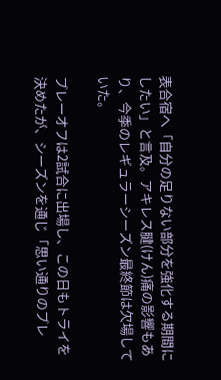表合宿へ「自分の足りない部分を強化する期間にしたい」と言及。アキレス腱(けん)痛の影響もあり、今季のレギュラーシーズン最終節は欠場していた。

プレーオフは2試合に出場し、この日もトライを決めたが、シーズンを通じ「思い通りのプレ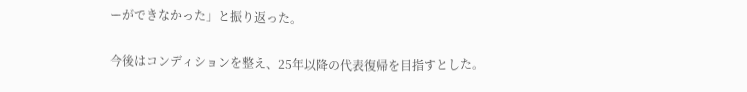ーができなかった」と振り返った。

今後はコンディションを整え、25年以降の代表復帰を目指すとした。